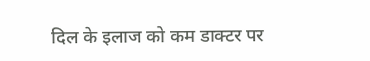दिल के इलाज को कम डाक्टर पर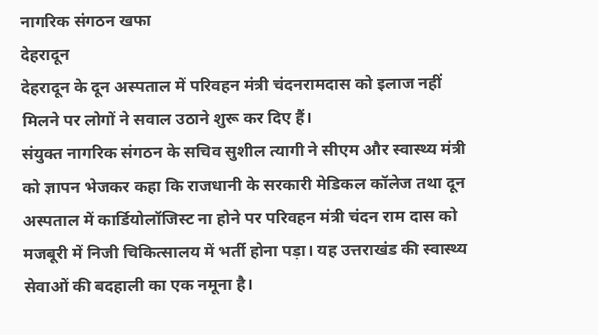नागरिक संगठन खफा
देहरादून
देहरादून के दून अस्पताल में परिवहन मंत्री चंदनरामदास को इलाज नहीं मिलने पर लोगों ने सवाल उठाने शुरू कर दिए हैं।
संयुक्त नागरिक संगठन के सचिव सुशील त्यागी ने सीएम और स्वास्थ्य मंत्री को ज्ञापन भेजकर कहा कि राजधानी के सरकारी मेडिकल कॉलेज तथा दून अस्पताल में कार्डियोलॉजिस्ट ना होने पर परिवहन मंत्री चंदन राम दास को मजबूरी में निजी चिकित्सालय में भर्ती होना पड़ा। यह उत्तराखंड की स्वास्थ्य सेवाओं की बदहाली का एक नमूना है।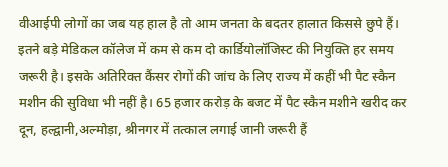वीआईपी लोगों का जब यह हाल है तो आम जनता के बदतर हालात किससे छुपे हैं। इतने बड़े मेडिकल कॉलेज में कम से कम दो कार्डियोलॉजिस्ट की नियुक्ति हर समय जरूरी है। इसके अतिरिक्त कैंसर रोगों की जांच के लिए राज्य में कहीं भी पैट स्कैन मशीन की सुविधा भी नहीं है। 65 हजार करोड़ के बजट में पैट स्कैन मशीने खरीद कर दून, हल्द्वानी,अल्मोड़ा, श्रीनगर में तत्काल लगाई जानी जरूरी हैं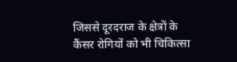जिससे दूरदराज के क्षेत्रों के कैंसर रोगियों को भी चिकित्सा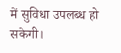में सुविधा उपलब्ध हो सकेगी।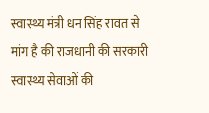स्वास्थ्य मंत्री धन सिंह रावत से मांग है की राजधानी की सरकारी स्वास्थ्य सेवाओं की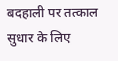बदहाली पर तत्काल सुधार के लिए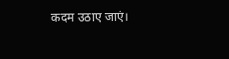कदम उठाए जाएं।